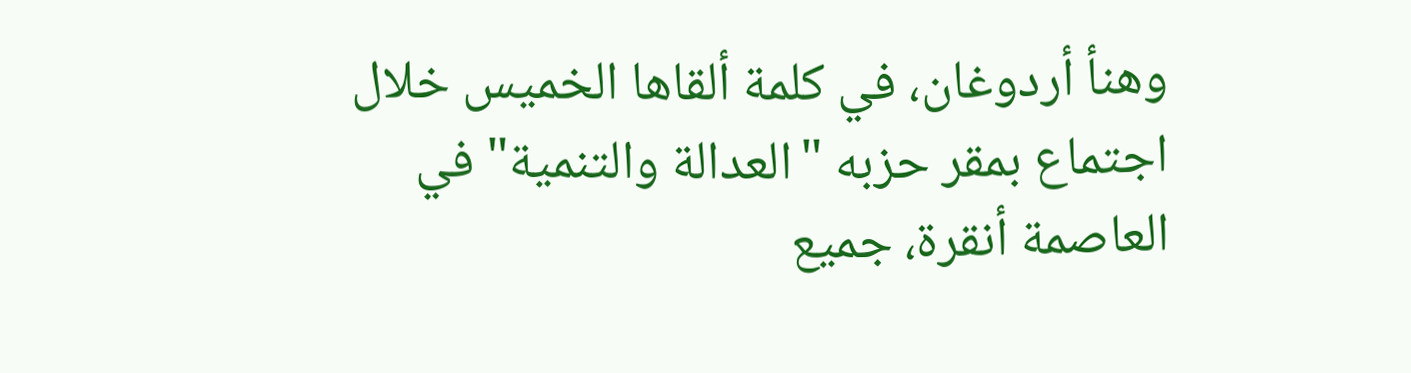وهنأ أردوغان، في كلمة ألقاها الخميس خلال اجتماع بمقر حزبه "العدالة والتنمية" في العاصمة أنقرة، جميع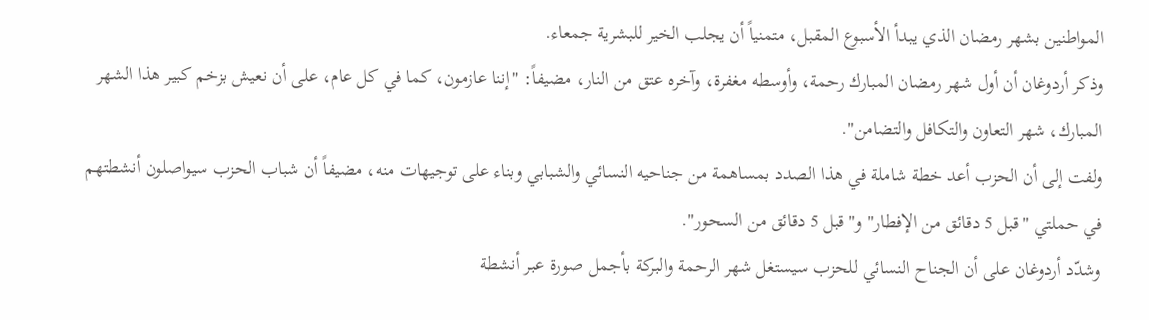المواطنين بشهر رمضان الذي يبدأ الأسبوع المقبل، متمنياً أن يجلب الخير للبشرية جمعاء.
وذكر أردوغان أن أول شهر رمضان المبارك رحمة، وأوسطه مغفرة، وآخره عتق من النار، مضيفاً: "إننا عازمون، كما في كل عام، على أن نعيش بزخم كبير هذا الشهر المبارك، شهر التعاون والتكافل والتضامن".
ولفت إلى أن الحزب أعد خطة شاملة في هذا الصدد بمساهمة من جناحيه النسائي والشبابي وبناء على توجيهات منه، مضيفاً أن شباب الحزب سيواصلون أنشطتهم في حملتي "قبل 5 دقائق من الإفطار" و"قبل 5 دقائق من السحور".
وشدّد أردوغان على أن الجناح النسائي للحزب سيستغل شهر الرحمة والبركة بأجمل صورة عبر أنشطة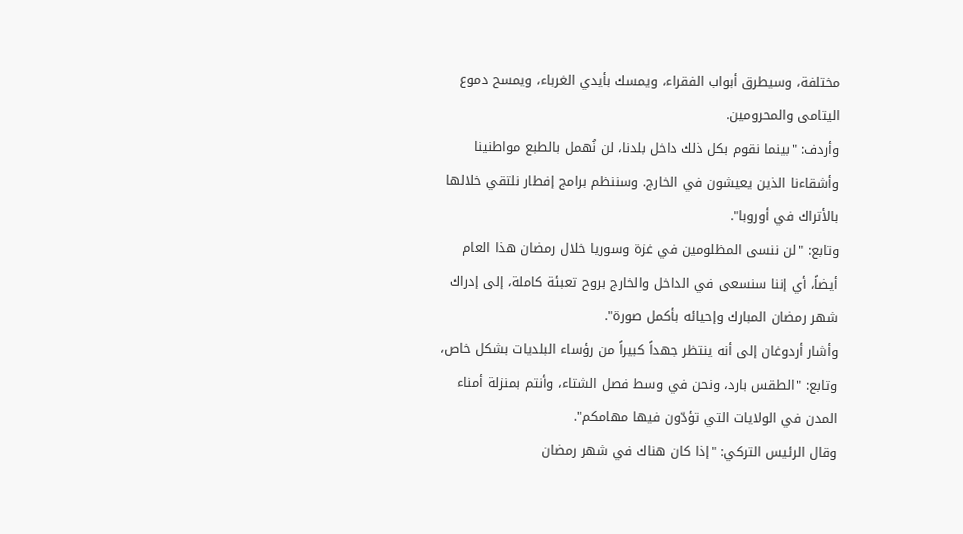مختلفة، وسيطرق أبواب الفقراء، ويمسك بأيدي الغرباء، ويمسح دموع اليتامى والمحرومين.
وأردف: "بينما نقوم بكل ذلك داخل بلدنا، لن نُهمل بالطبع مواطنينا وأشقاءنا الذين يعيشون في الخارج. وسننظم برامج إفطار نلتقي خلالها بالأتراك في أوروبا".
وتابع: "لن ننسى المظلومين في غزة وسوريا خلال رمضان هذا العام أيضاً، أي إننا سنسعى في الداخل والخارج بروح تعبئة كاملة، إلى إدراك شهر رمضان المبارك وإحيائه بأكمل صورة".
وأشار أردوغان إلى أنه ينتظر جهداً كبيراً من رؤساء البلديات بشكل خاص، وتابع: "الطقس بارد، ونحن في وسط فصل الشتاء، وأنتم بمنزلة أمناء المدن في الولايات التي تؤدّون فيها مهامكم".
وقال الرئيس التركي: "إذا كان هناك في شهر رمضان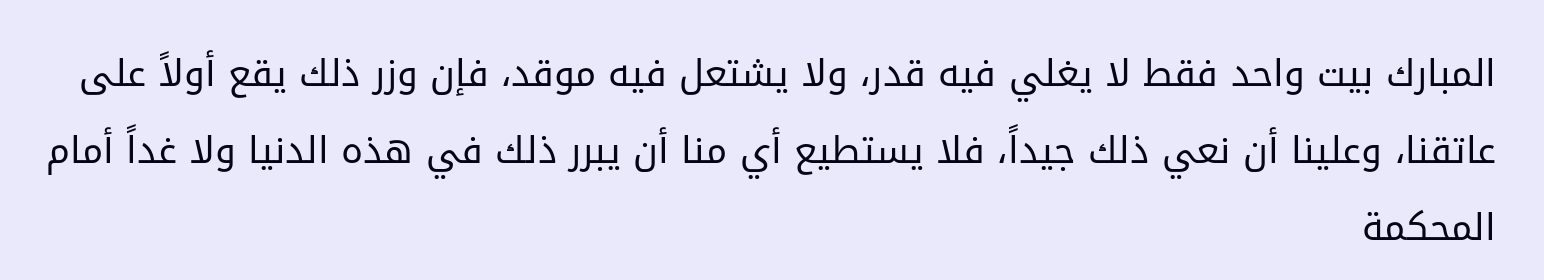المبارك بيت واحد فقط لا يغلي فيه قدر، ولا يشتعل فيه موقد، فإن وزر ذلك يقع أولاً على عاتقنا، وعلينا أن نعي ذلك جيداً، فلا يستطيع أي منا أن يبرر ذلك في هذه الدنيا ولا غداً أمام المحكمة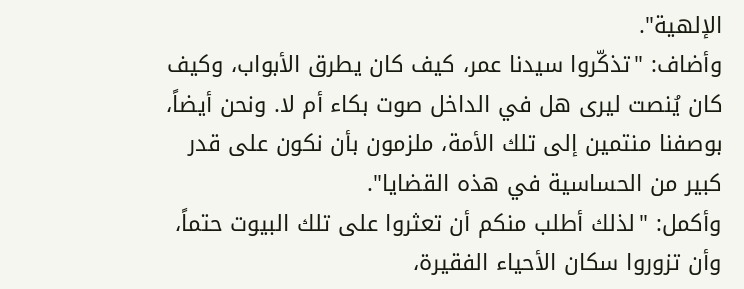الإلهية".
وأضاف: "تذكّروا سيدنا عمر، كيف كان يطرق الأبواب، وكيف كان يُنصت ليرى هل في الداخل صوت بكاء أم لا. ونحن أيضاً، بوصفنا منتمين إلى تلك الأمة، ملزمون بأن نكون على قدر كبير من الحساسية في هذه القضايا".
وأكمل: "لذلك أطلب منكم أن تعثروا على تلك البيوت حتماً، وأن تزوروا سكان الأحياء الفقيرة،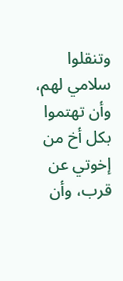وتنقلوا سلامي لهم، وأن تهتموا بكل أخ من إخوتي عن قرب، وأن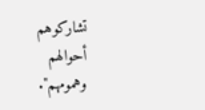تشاركوهم أحوالهم وهمومهم".